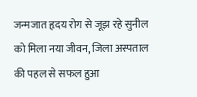जन्मजात हृदय रोग से जूझ रहे सुनील को मिला नया जीवन, जिला अस्पताल की पहल से सफल हुआ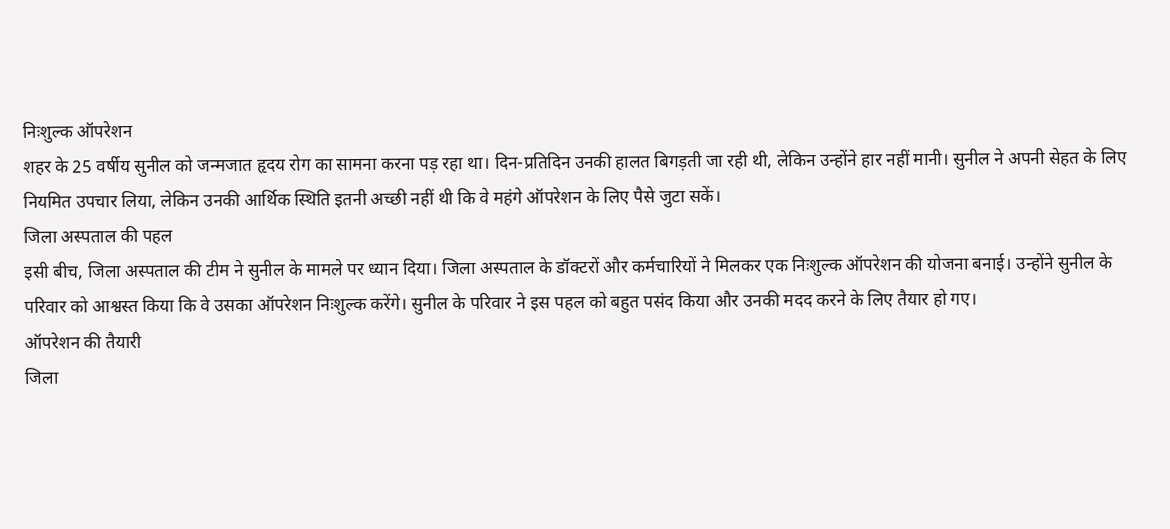निःशुल्क ऑपरेशन
शहर के 25 वर्षीय सुनील को जन्मजात हृदय रोग का सामना करना पड़ रहा था। दिन-प्रतिदिन उनकी हालत बिगड़ती जा रही थी, लेकिन उन्होंने हार नहीं मानी। सुनील ने अपनी सेहत के लिए नियमित उपचार लिया, लेकिन उनकी आर्थिक स्थिति इतनी अच्छी नहीं थी कि वे महंगे ऑपरेशन के लिए पैसे जुटा सकें।
जिला अस्पताल की पहल
इसी बीच, जिला अस्पताल की टीम ने सुनील के मामले पर ध्यान दिया। जिला अस्पताल के डॉक्टरों और कर्मचारियों ने मिलकर एक निःशुल्क ऑपरेशन की योजना बनाई। उन्होंने सुनील के परिवार को आश्वस्त किया कि वे उसका ऑपरेशन निःशुल्क करेंगे। सुनील के परिवार ने इस पहल को बहुत पसंद किया और उनकी मदद करने के लिए तैयार हो गए।
ऑपरेशन की तैयारी
जिला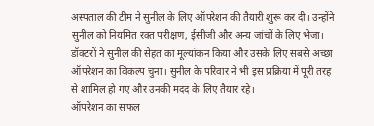अस्पताल की टीम ने सुनील के लिए ऑपरेशन की तैयारी शुरू कर दी। उन्होंने सुनील को नियमित रक्त परीक्षण, ईसीजी और अन्य जांचों के लिए भेजा। डॉक्टरों ने सुनील की सेहत का मूल्यांकन किया और उसके लिए सबसे अच्छा ऑपरेशन का विकल्प चुना। सुनील के परिवार ने भी इस प्रक्रिया में पूरी तरह से शामिल हो गए और उनकी मदद के लिए तैयार रहे।
ऑपरेशन का सफल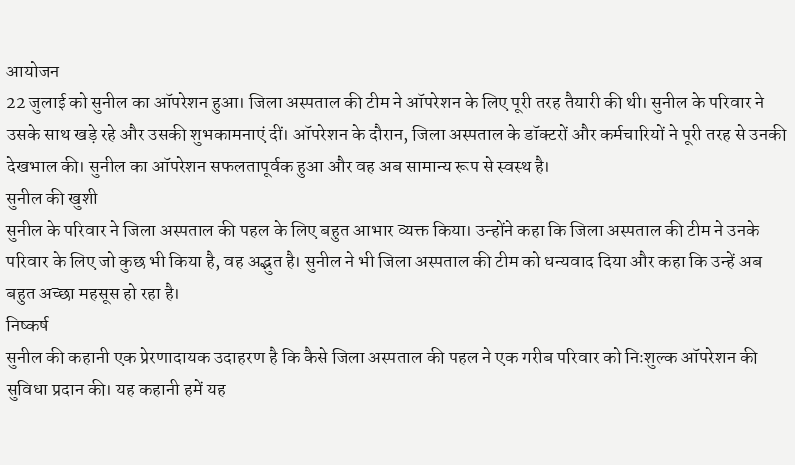आयोजन
22 जुलाई को सुनील का ऑपरेशन हुआ। जिला अस्पताल की टीम ने ऑपरेशन के लिए पूरी तरह तैयारी की थी। सुनील के परिवार ने उसके साथ खड़े रहे और उसकी शुभकामनाएं दीं। ऑपरेशन के दौरान, जिला अस्पताल के डॉक्टरों और कर्मचारियों ने पूरी तरह से उनकी देखभाल की। सुनील का ऑपरेशन सफलतापूर्वक हुआ और वह अब सामान्य रूप से स्वस्थ है।
सुनील की खुशी
सुनील के परिवार ने जिला अस्पताल की पहल के लिए बहुत आभार व्यक्त किया। उन्होंने कहा कि जिला अस्पताल की टीम ने उनके परिवार के लिए जो कुछ भी किया है, वह अद्भुत है। सुनील ने भी जिला अस्पताल की टीम को धन्यवाद दिया और कहा कि उन्हें अब बहुत अच्छा महसूस हो रहा है।
निष्कर्ष
सुनील की कहानी एक प्रेरणादायक उदाहरण है कि कैसे जिला अस्पताल की पहल ने एक गरीब परिवार को निःशुल्क ऑपरेशन की सुविधा प्रदान की। यह कहानी हमें यह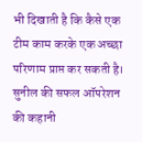भी दिखाती है कि कैसे एक टीम काम करके एक अच्छा परिणाम प्राप्त कर सकती है। सुनील की सफल ऑपरेशन की कहानी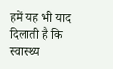हमें यह भी याद दिलाती है कि स्वास्थ्य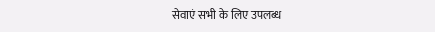सेवाएं सभी के लिए उपलब्ध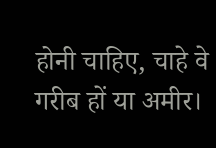होनी चाहिए, चाहे वे गरीब हों या अमीर।